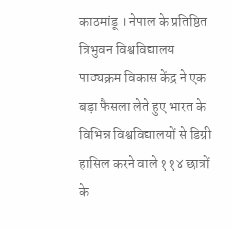काठमांडू । नेपाल के प्रतिष्ठित त्रिभुवन विश्वविद्यालय पाठ्यक्रम विकास केंद्र ने एक बड़ा फैसला लेते हुए भारत के विभिन्न विश्वविद्यालयों से डिग्री हासिल करने वाले ११४ छात्रों के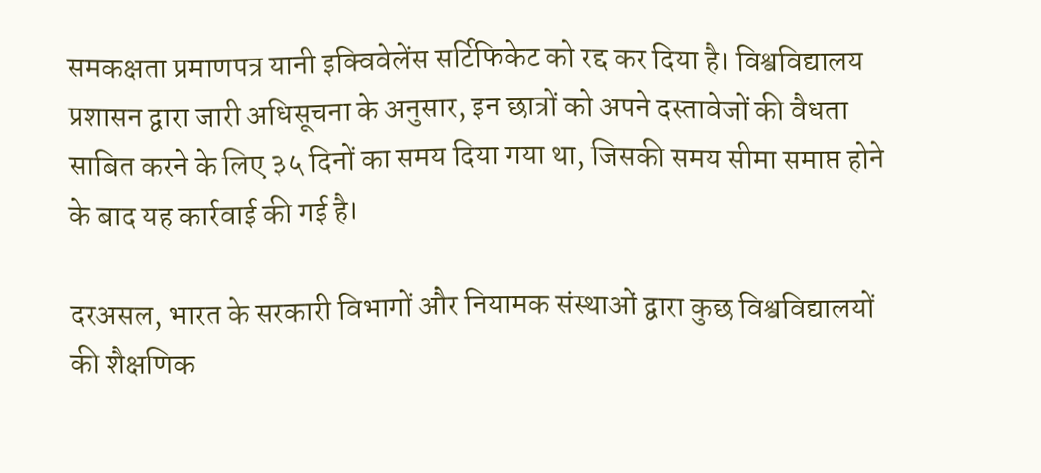समकक्षता प्रमाणपत्र यानी इक्विवेलेंस सर्टिफिकेट को रद्द कर दिया है। विश्वविद्यालय प्रशासन द्वारा जारी अधिसूचना के अनुसार, इन छात्रों को अपने दस्तावेजों की वैधता साबित करने के लिए ३५ दिनों का समय दिया गया था, जिसकी समय सीमा समाप्त होने के बाद यह कार्रवाई की गई है।

दरअसल, भारत के सरकारी विभागों और नियामक संस्थाओं द्वारा कुछ विश्वविद्यालयों की शैक्षणिक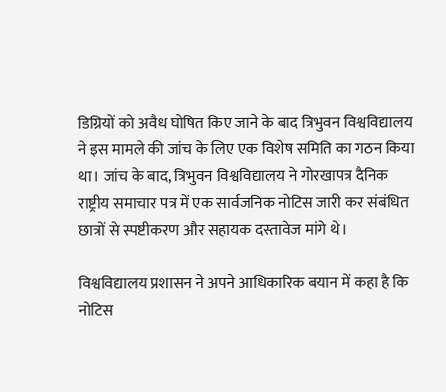डिग्रियों को अवैध घोषित किए जाने के बाद त्रिभुवन विश्वविद्यालय ने इस मामले की जांच के लिए एक विशेष समिति का गठन किया था। जांच के बाद, त्रिभुवन विश्वविद्यालय ने गोरखापत्र दैनिक राष्ट्रीय समाचार पत्र में एक सार्वजनिक नोटिस जारी कर संबंधित छात्रों से स्पष्टीकरण और सहायक दस्तावेज मांगे थे।

विश्वविद्यालय प्रशासन ने अपने आधिकारिक बयान में कहा है कि नोटिस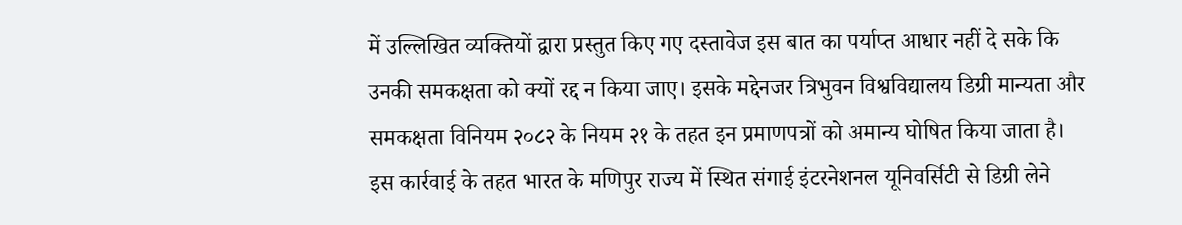में उल्लिखित व्यक्तियों द्वारा प्रस्तुत किए गए दस्तावेज इस बात का पर्याप्त आधार नहीं दे सके कि उनकी समकक्षता को क्यों रद्द न किया जाए। इसके मद्देनजर त्रिभुवन विश्वविद्यालय डिग्री मान्यता और समकक्षता विनियम २०८२ के नियम २१ के तहत इन प्रमाणपत्रों को अमान्य घोषित किया जाता है।
इस कार्रवाई के तहत भारत के मणिपुर राज्य में स्थित संगाई इंटरनेशनल यूनिवर्सिटी से डिग्री लेने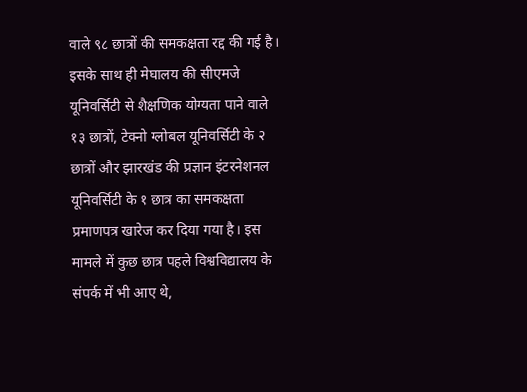वाले ९८ छात्रों की समकक्षता रद्द की गई है। इसके साथ ही मेघालय की सीएमजे यूनिवर्सिटी से शैक्षणिक योग्यता पाने वाले १३ छात्रों, टेक्नो ग्लोबल यूनिवर्सिटी के २ छात्रों और झारखंड की प्रज्ञान इंटरनेशनल यूनिवर्सिटी के १ छात्र का समकक्षता प्रमाणपत्र खारेज कर दिया गया है। इस मामले में कुछ छात्र पहले विश्वविद्यालय के संपर्क में भी आए थे,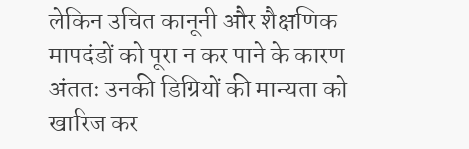लेकिन उचित कानूनी और शैक्षणिक मापदंडों को पूरा न कर पाने के कारण अंततः उनकी डिग्रियों की मान्यता को खारिज कर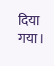दिया गया।